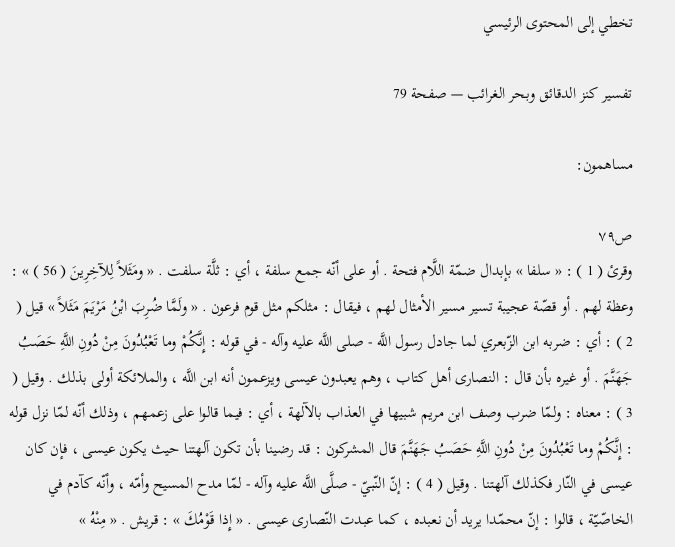تخطي إلى المحتوى الرئيسي

تفسير كنز الدقائق وبحر الغرائب — صفحة 79

مساهمون:

ص٧٩
وقرئ ( 1 ) : « سلفا » بإبدال ضمّة اللَّام فتحة . أو على أنّه جمع سلفة ، أي : ثلَّة سلفت . « ومَثَلاً لِلآخِرِينَ ( 56 ) » : وعظة لهم . أو قصّة عجيبة تسير مسير الأمثال لهم ، فيقال : مثلكم مثل قوم فرعون . « ولَمَّا ضُرِبَ ابْنُ مَرْيَمَ مَثَلاً » قيل ( 2 ) : أي : ضربه ابن الزّبعري لما جادل رسول اللَّه - صلى اللَّه عليه وآله - في قوله : إِنَّكُمْ وما تَعْبُدُونَ مِنْ دُونِ اللَّهِ حَصَبُ جَهَنَّمَ . أو غيره بأن قال : النصارى أهل كتاب ، وهم يعبدون عيسى ويزعمون أنه ابن اللَّه ، والملائكة أولى بذلك . وقيل ( 3 ) : معناه : ولمّا ضرب وصف ابن مريم شبيها في العذاب بالآلهة ، أي : فيما قالوا على زعمهم ، وذلك أنّه لمّا نزل قوله : إِنَّكُمْ وما تَعْبُدُونَ مِنْ دُونِ اللَّهِ حَصَبُ جَهَنَّمَ قال المشركون : قد رضينا بأن تكون آلهتنا حيث يكون عيسى ، فإن كان عيسى في النّار فكذلك آلهتنا . وقيل ( 4 ) : إنّ النّبيّ - صلَّى اللَّه عليه وآله - لمّا مدح المسيح وأمّه ، وأنّه كآدم في الخاصّيّة ، قالوا : إنّ محمّدا يريد أن نعبده ، كما عبدت النّصارى عيسى . « إِذا قَوْمُكَ » : قريش . « مِنْهُ »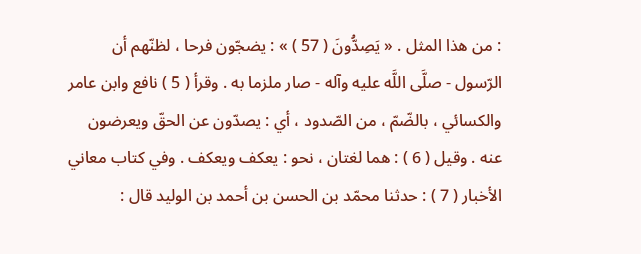: من هذا المثل . « يَصِدُّونَ ( 57 ) » : يضجّون فرحا ، لظنّهم أن الرّسول - صلَّى اللَّه عليه وآله - صار ملزما به . وقرأ ( 5 ) نافع وابن عامر والكسائي ، بالضّمّ ، من الصّدود ، أي : يصدّون عن الحقّ ويعرضون عنه . وقيل ( 6 ) : هما لغتان ، نحو : يعكف ويعكف . وفي كتاب معاني الأخبار ( 7 ) : حدثنا محمّد بن الحسن بن أحمد بن الوليد قال :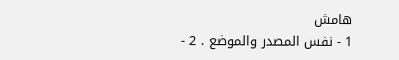هامش
1 - نفس المصدر والموضع . 2 -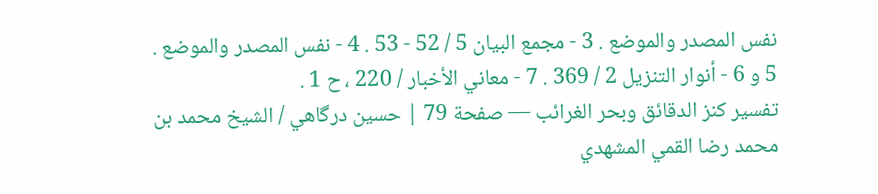نفس المصدر والموضع . 3 - مجمع البيان 5 / 52 - 53 . 4 - نفس المصدر والموضع . 5 و 6 - أنوار التنزيل 2 / 369 . 7 - معاني الأخبار / 220 ، ح 1 .
تفسير كنز الدقائق وبحر الغرائب — صفحة 79 | حسين درگاهي / الشيخ محمد بن محمد رضا القمي المشهدي